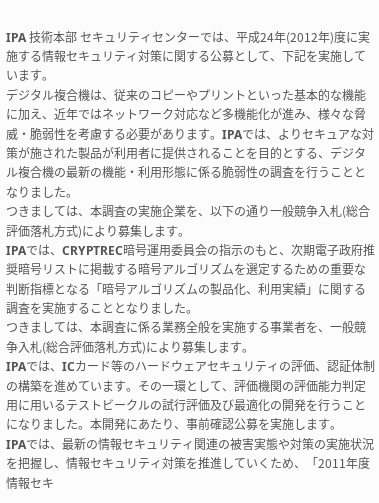IPA 技術本部 セキュリティセンターでは、平成24年(2012年)度に実施する情報セキュリティ対策に関する公募として、下記を実施しています。
デジタル複合機は、従来のコピーやプリントといった基本的な機能に加え、近年ではネットワーク対応など多機能化が進み、様々な脅威・脆弱性を考慮する必要があります。IPAでは、よりセキュアな対策が施された製品が利用者に提供されることを目的とする、デジタル複合機の最新の機能・利用形態に係る脆弱性の調査を行うこととなりました。
つきましては、本調査の実施企業を、以下の通り一般競争入札(総合評価落札方式)により募集します。
IPAでは、CRYPTREC暗号運用委員会の指示のもと、次期電子政府推奨暗号リストに掲載する暗号アルゴリズムを選定するための重要な判断指標となる「暗号アルゴリズムの製品化、利用実績」に関する調査を実施することとなりました。
つきましては、本調査に係る業務全般を実施する事業者を、一般競争入札(総合評価落札方式)により募集します。
IPAでは、ICカード等のハードウェアセキュリティの評価、認証体制の構築を進めています。その一環として、評価機関の評価能力判定用に用いるテストビークルの試行評価及び最適化の開発を行うことになりました。本開発にあたり、事前確認公募を実施します。
IPAでは、最新の情報セキュリティ関連の被害実態や対策の実施状況を把握し、情報セキュリティ対策を推進していくため、「2011年度 情報セキ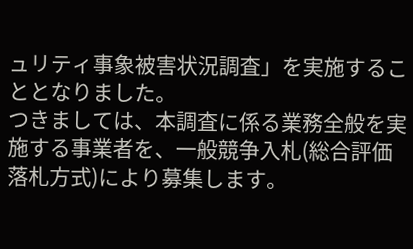ュリティ事象被害状況調査」を実施することとなりました。
つきましては、本調査に係る業務全般を実施する事業者を、一般競争入札(総合評価落札方式)により募集します。